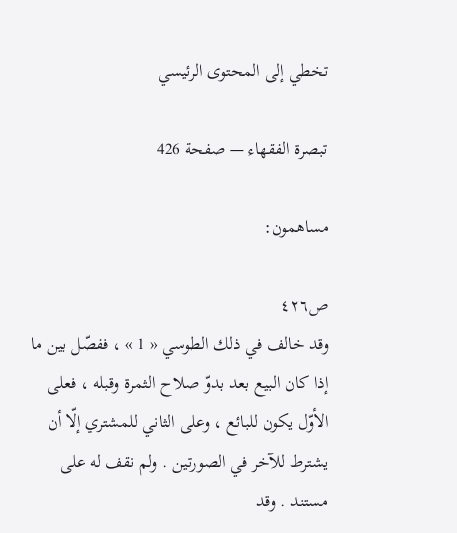تخطي إلى المحتوى الرئيسي

تبصرة الفقهاء — صفحة 426

مساهمون:

ص٤٢٦
وقد خالف في ذلك الطوسي « 1 » ، ففصّل بين ما إذا كان البيع بعد بدوّ صلاح الثمرة وقبله ، فعلى الأوّل يكون للبائع ، وعلى الثاني للمشتري إلّا أن يشترط للآخر في الصورتين . ولم نقف له على مستند . وقد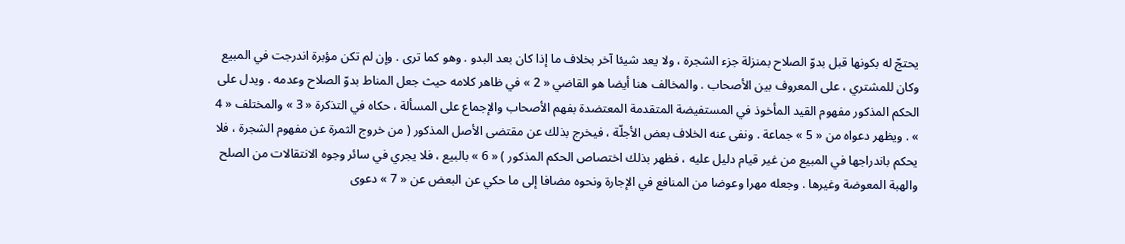يحتجّ له بكونها قبل بدوّ الصلاح بمنزلة جزء الشجرة ، ولا يعد شيئا آخر بخلاف ما إذا كان بعد البدو . وهو كما ترى . وإن لم تكن مؤبرة اندرجت في المبيع وكان للمشتري ، على المعروف بين الأصحاب . والمخالف هنا أيضا هو القاضي « 2 » في ظاهر كلامه حيث جعل المناط بدوّ الصلاح وعدمه . ويدل على الحكم المذكور مفهوم القيد المأخوذ في المستفيضة المتقدمة المعتضدة بفهم الأصحاب والإجماع على المسألة ، حكاه في التذكرة « 3 » والمختلف « 4 » . ويظهر دعواه من « 5 » جماعة . ونفى عنه الخلاف بعض الأجلّة ، فيخرج بذلك عن مقتضى الأصل المذكور ( من خروج الثمرة عن مفهوم الشجرة ، فلا يحكم باندراجها في المبيع من غير قيام دليل عليه ، فظهر بذلك اختصاص الحكم المذكور ) « 6 » بالبيع ، فلا يجري في سائر وجوه الانتقالات من الصلح والهبة المعوضة وغيرها . وجعله مهرا وعوضا من المنافع في الإجارة ونحوه مضافا إلى ما حكي عن البعض عن « 7 » دعوى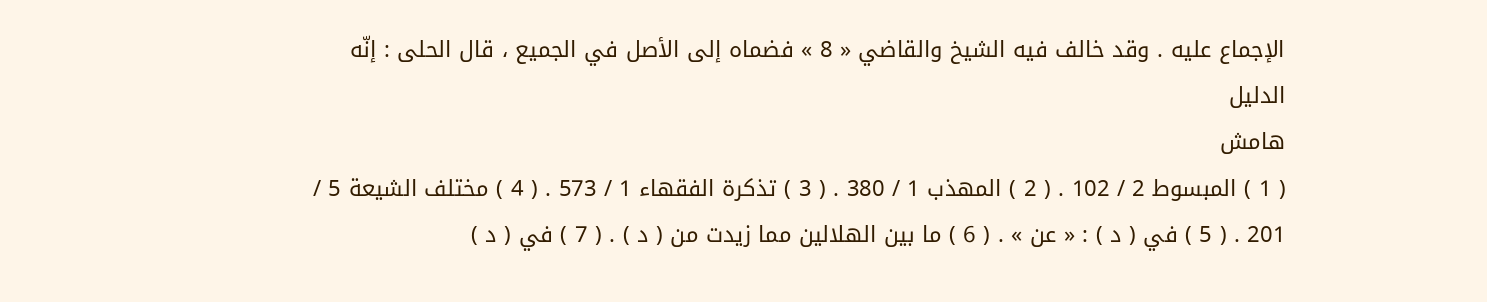الإجماع عليه . وقد خالف فيه الشيخ والقاضي « 8 » فضماه إلى الأصل في الجميع ، قال الحلى : إنّه الدليل
هامش
( 1 ) المبسوط 2 / 102 . ( 2 ) المهذب 1 / 380 . ( 3 ) تذكرة الفقهاء 1 / 573 . ( 4 ) مختلف الشيعة 5 / 201 . ( 5 ) في ( د ) : « عن » . ( 6 ) ما بين الهلالين مما زيدت من ( د ) . ( 7 ) في ( د )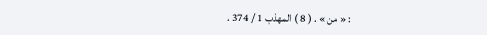: « من » . ( 8 ) المهذب 1 / 374 .